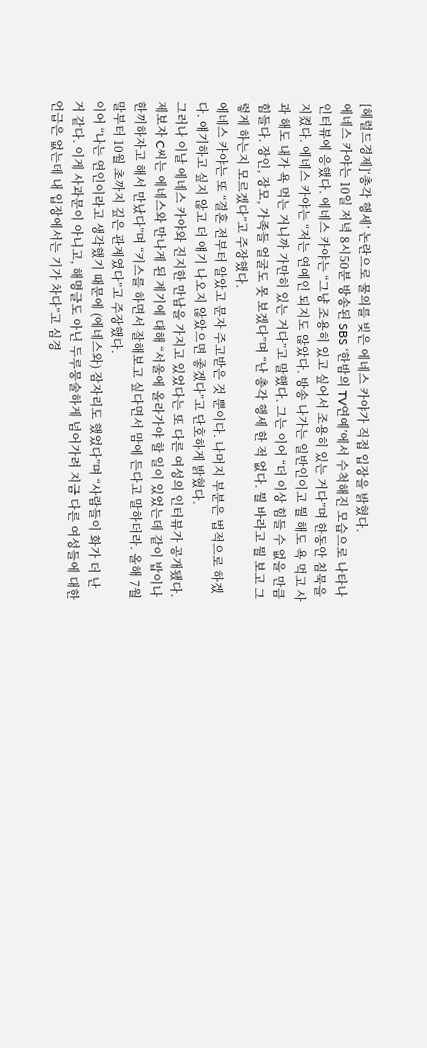[헤럴드경제]‘총각 행세’ 논란으로 물의를 빚은 에네스 카야가 직접 입장을 밝혔다.
에네스 카야는 10일 저녁 8시50분 방송된 SBS ‘한밤의 TV연예’에서 수척해진 모습으로 나타나 인터뷰에 응했다. 에네스 카야는 “그냥 조용히 있고 싶어서 조용히 있는 거다”며 한동안 침묵을 지켰다. 에네스 카야는 “저는 연예인 되지도 않았다. 방송 나가는 일반인이고 뭘 해도 욕 먹고 사과 해도 내가 욕 먹는 거니까 가만히 있는 거다”고 말했다. 그는 이어 “더 이상 힘들 수 없을 만큼 힘들다. 장인, 장모, 가족들 얼굴도 못 보겠다”며 “난 총각 행세 한 적 없다. 뭘 바라고 뭘 보고 그렇게 하는지 모르겠다”고 주장했다.
에네스 카야는 또 “결혼 전부터 알았고 문자 주고받은 것 뿐이다. 나머지 부분은 법적으로 하겠다. 얘기하고 싶지 않고 더 얘기 나오지 않았으면 좋겠다”고 단호하게 밝혔다.
그러나 이날 에네스 카야와 진지한 만남을 가지고 있었다는 또 다른 여성의 인터뷰가 공개됐다.
제보자 C씨는 에네스와 만나게 된 계기에 대해 “서울에 올라가야 할 일이 있었는데 같이 밥이나 한끼하자고 해서 만났다”며 “키스를 하면서 잘해보고 싶다면서 맘에 든다고 말하더라. 올해 7월 말부터 10월 초까지 깊은 관계였다”고 주장했다.
이어 “나는 연인이라고 생각했기 때문에 (에네스와) 잠자리도 했었다”며 “사람들이 화가 더 난 거 같다. 이게 사과문이 아니고, 해명글도 아닌 두루뭉술하게 넘어가려 지금 다른 여성들에 대한 언급은 없는데 내 입장에서는 기가 차다”고 심경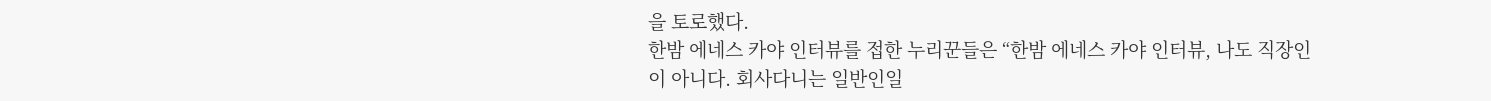을 토로했다.
한밤 에네스 카야 인터뷰를 접한 누리꾼들은 “한밤 에네스 카야 인터뷰, 나도 직장인이 아니다. 회사다니는 일반인일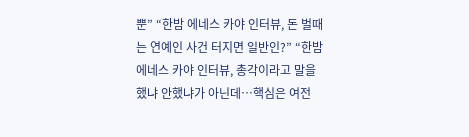뿐” “한밤 에네스 카야 인터뷰, 돈 벌때는 연예인 사건 터지면 일반인?” “한밤 에네스 카야 인터뷰, 총각이라고 말을 했냐 안했냐가 아닌데…핵심은 여전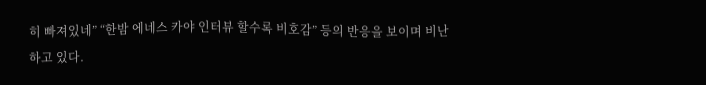히 빠져있네” “한밤 에네스 카야 인터뷰 할수록 비호감” 등의 반응을 보이며 비난하고 있다.